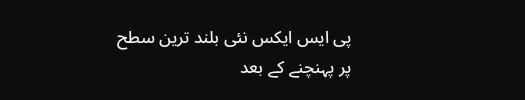پی ایس ایکس نئی بلند ترین سطح پر پہنچنے کے بعد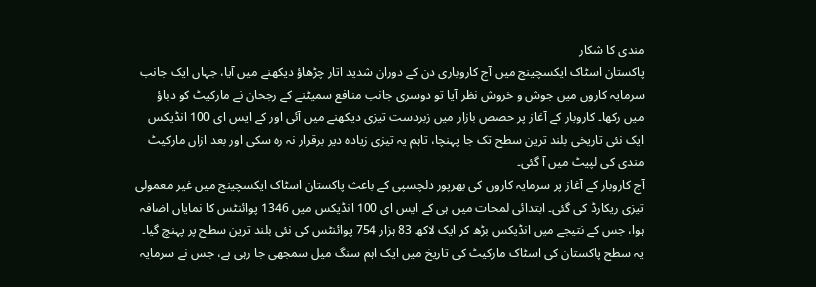مندی کا شکار
پاکستان اسٹاک ایکسچینج میں آج کاروباری دن کے دوران شدید اتار چڑھاؤ دیکھنے میں آیا، جہاں ایک جانب سرمایہ کاروں میں جوش و خروش نظر آیا تو دوسری جانب منافع سمیٹنے کے رجحان نے مارکیٹ کو دباؤ میں رکھا۔ کاروبار کے آغاز پر حصص بازار میں زبردست تیزی دیکھنے میں آئی اور کے ایس ای 100 انڈیکس ایک نئی تاریخی بلند ترین سطح تک جا پہنچا، تاہم یہ تیزی زیادہ دیر برقرار نہ رہ سکی اور بعد ازاں مارکیٹ مندی کی لپیٹ میں آ گئی۔
آج کاروبار کے آغاز پر سرمایہ کاروں کی بھرپور دلچسپی کے باعث پاکستان اسٹاک ایکسچینج میں غیر معمولی تیزی ریکارڈ کی گئی۔ ابتدائی لمحات میں ہی کے ایس ای 100 انڈیکس میں 1346 پوائنٹس کا نمایاں اضافہ ہوا، جس کے نتیجے میں انڈیکس بڑھ کر ایک لاکھ 83 ہزار 754 پوائنٹس کی نئی بلند ترین سطح پر پہنچ گیا۔ یہ سطح پاکستان کی اسٹاک مارکیٹ کی تاریخ میں ایک اہم سنگ میل سمجھی جا رہی ہے، جس نے سرمایہ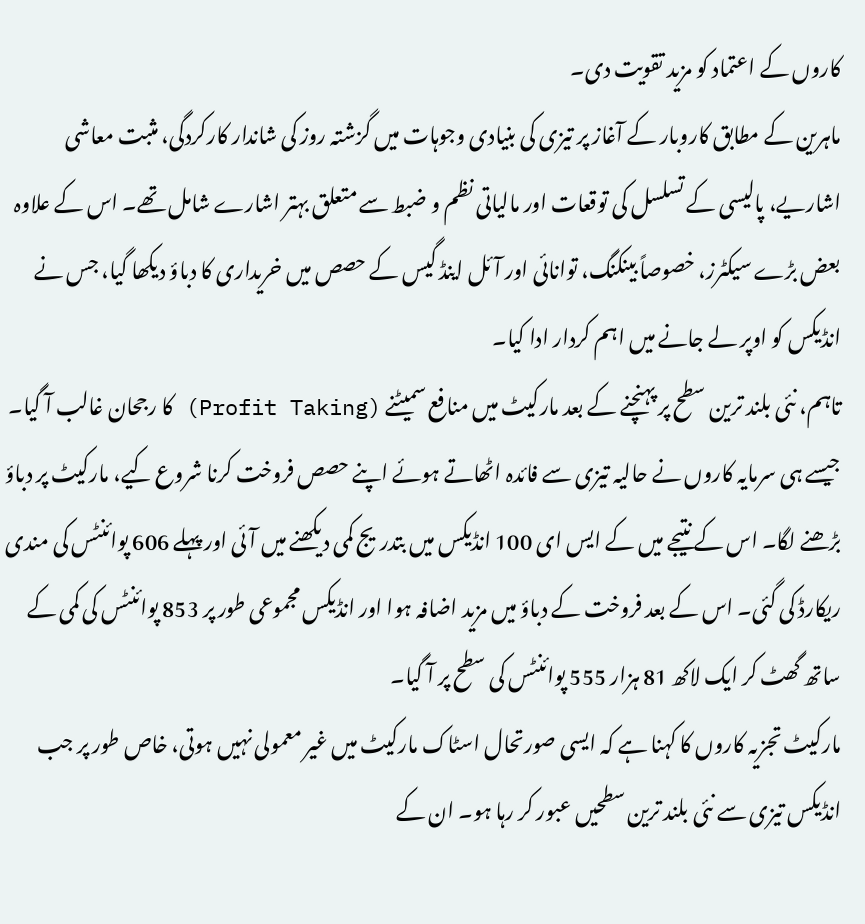کاروں کے اعتماد کو مزید تقویت دی۔
ماہرین کے مطابق کاروبار کے آغاز پر تیزی کی بنیادی وجوہات میں گزشتہ روز کی شاندار کارکردگی، مثبت معاشی اشاریے، پالیسی کے تسلسل کی توقعات اور مالیاتی نظم و ضبط سے متعلق بہتر اشارے شامل تھے۔ اس کے علاوہ بعض بڑے سیکٹرز، خصوصاً بینکنگ، توانائی اور آئل اینڈ گیس کے حصص میں خریداری کا دباؤ دیکھا گیا، جس نے انڈیکس کو اوپر لے جانے میں اہم کردار ادا کیا۔
تاہم، نئی بلند ترین سطح پر پہنچنے کے بعد مارکیٹ میں منافع سمیٹنے (Profit Taking) کا رجحان غالب آ گیا۔ جیسے ہی سرمایہ کاروں نے حالیہ تیزی سے فائدہ اٹھاتے ہوئے اپنے حصص فروخت کرنا شروع کیے، مارکیٹ پر دباؤ بڑھنے لگا۔ اس کے نتیجے میں کے ایس ای 100 انڈیکس میں بتدریج کمی دیکھنے میں آئی اور پہلے 606 پوائنٹس کی مندی ریکارڈ کی گئی۔ اس کے بعد فروخت کے دباؤ میں مزید اضافہ ہوا اور انڈیکس مجموعی طور پر 853 پوائنٹس کی کمی کے ساتھ گھٹ کر ایک لاکھ 81 ہزار 555 پوائنٹس کی سطح پر آ گیا۔
مارکیٹ تجزیہ کاروں کا کہنا ہے کہ ایسی صورتحال اسٹاک مارکیٹ میں غیر معمولی نہیں ہوتی، خاص طور پر جب انڈیکس تیزی سے نئی بلند ترین سطحیں عبور کر رہا ہو۔ ان کے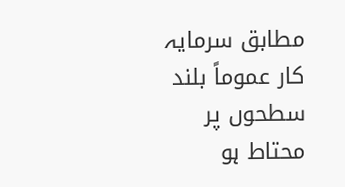مطابق سرمایہ کار عموماً بلند سطحوں پر محتاط ہو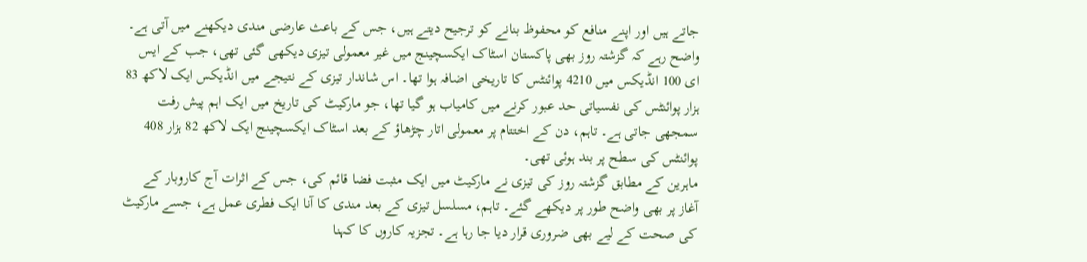جاتے ہیں اور اپنے منافع کو محفوظ بنانے کو ترجیح دیتے ہیں، جس کے باعث عارضی مندی دیکھنے میں آتی ہے۔
واضح رہے کہ گزشتہ روز بھی پاکستان اسٹاک ایکسچینج میں غیر معمولی تیزی دیکھی گئی تھی، جب کے ایس ای 100 انڈیکس میں 4210 پوائنٹس کا تاریخی اضافہ ہوا تھا۔ اس شاندار تیزی کے نتیجے میں انڈیکس ایک لاکھ 83 ہزار پوائنٹس کی نفسیاتی حد عبور کرنے میں کامیاب ہو گیا تھا، جو مارکیٹ کی تاریخ میں ایک اہم پیش رفت سمجھی جاتی ہے۔ تاہم، دن کے اختتام پر معمولی اتار چڑھاؤ کے بعد اسٹاک ایکسچینج ایک لاکھ 82 ہزار 408 پوائنٹس کی سطح پر بند ہوئی تھی۔
ماہرین کے مطابق گزشتہ روز کی تیزی نے مارکیٹ میں ایک مثبت فضا قائم کی، جس کے اثرات آج کاروبار کے آغاز پر بھی واضح طور پر دیکھے گئے۔ تاہم، مسلسل تیزی کے بعد مندی کا آنا ایک فطری عمل ہے، جسے مارکیٹ کی صحت کے لیے بھی ضروری قرار دیا جا رہا ہے۔ تجزیہ کاروں کا کہنا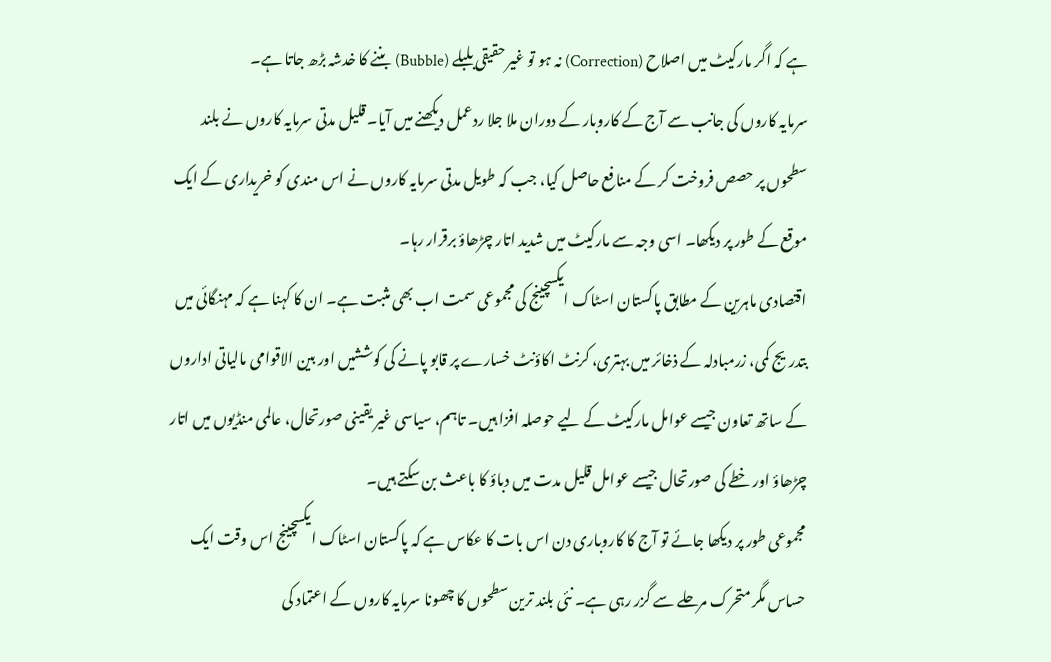ہے کہ اگر مارکیٹ میں اصلاح (Correction) نہ ہو تو غیر حقیقی بلبلے (Bubble) بننے کا خدشہ بڑھ جاتا ہے۔
سرمایہ کاروں کی جانب سے آج کے کاروبار کے دوران ملا جلا ردعمل دیکھنے میں آیا۔ قلیل مدتی سرمایہ کاروں نے بلند سطحوں پر حصص فروخت کر کے منافع حاصل کیا، جب کہ طویل مدتی سرمایہ کاروں نے اس مندی کو خریداری کے ایک موقع کے طور پر دیکھا۔ اسی وجہ سے مارکیٹ میں شدید اتار چڑھاؤ برقرار رہا۔
اقتصادی ماہرین کے مطابق پاکستان اسٹاک ایکسچینج کی مجموعی سمت اب بھی مثبت ہے۔ ان کا کہنا ہے کہ مہنگائی میں بتدریج کمی، زرمبادلہ کے ذخائر میں بہتری، کرنٹ اکاؤنٹ خسارے پر قابو پانے کی کوششیں اور بین الاقوامی مالیاتی اداروں کے ساتھ تعاون جیسے عوامل مارکیٹ کے لیے حوصلہ افزا ہیں۔ تاہم، سیاسی غیر یقینی صورتحال، عالمی منڈیوں میں اتار چڑھاؤ اور خطے کی صورتحال جیسے عوامل قلیل مدت میں دباؤ کا باعث بن سکتے ہیں۔
مجموعی طور پر دیکھا جائے تو آج کا کاروباری دن اس بات کا عکاس ہے کہ پاکستان اسٹاک ایکسچینج اس وقت ایک حساس مگر متحرک مرحلے سے گزر رہی ہے۔ نئی بلند ترین سطحوں کا چھونا سرمایہ کاروں کے اعتماد کی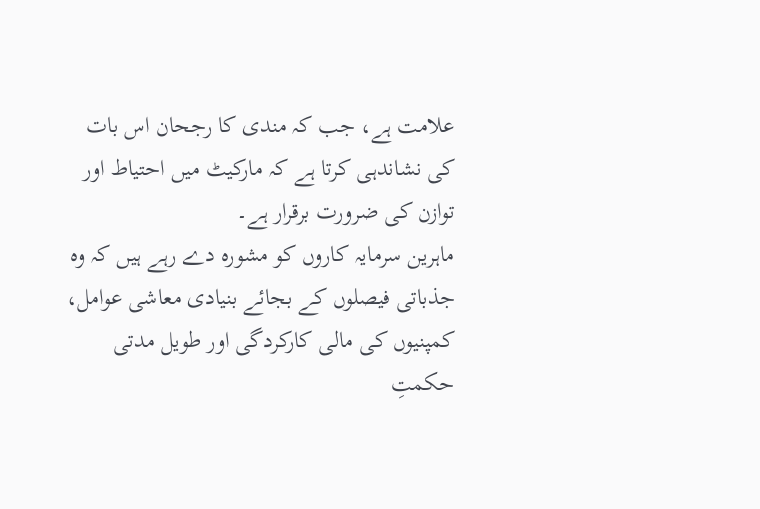علامت ہے، جب کہ مندی کا رجحان اس بات کی نشاندہی کرتا ہے کہ مارکیٹ میں احتیاط اور توازن کی ضرورت برقرار ہے۔
ماہرین سرمایہ کاروں کو مشورہ دے رہے ہیں کہ وہ جذباتی فیصلوں کے بجائے بنیادی معاشی عوامل، کمپنیوں کی مالی کارکردگی اور طویل مدتی حکمتِ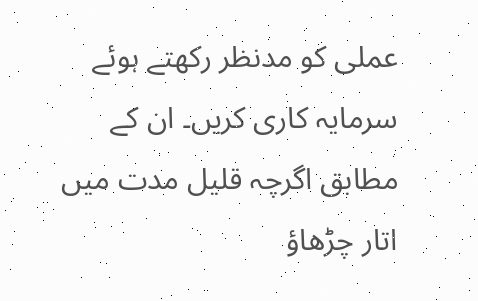عملی کو مدنظر رکھتے ہوئے سرمایہ کاری کریں۔ ان کے مطابق اگرچہ قلیل مدت میں اتار چڑھاؤ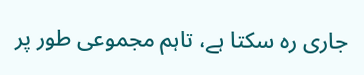جاری رہ سکتا ہے، تاہم مجموعی طور پر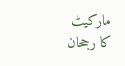مارکیٹ کا رجحان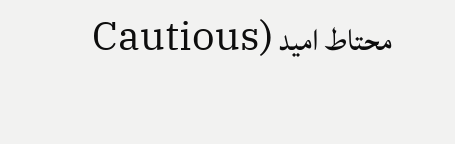محتاط امید (Cautious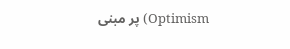Optimism) پر مبنی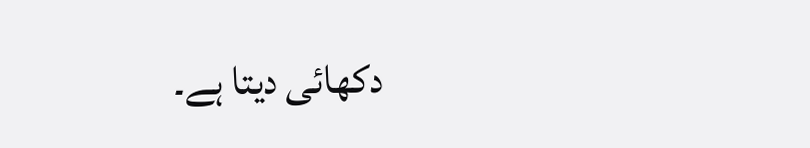دکھائی دیتا ہے۔